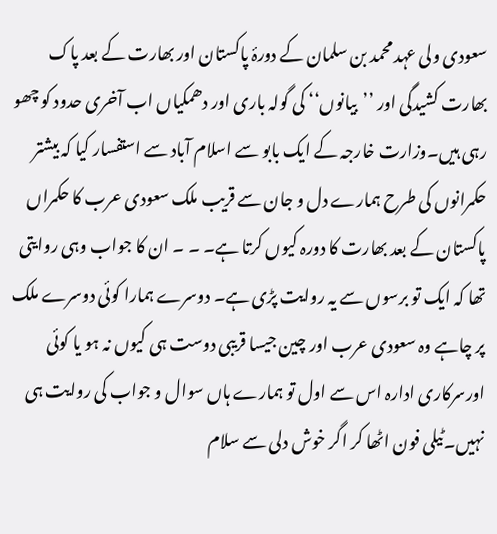سعودی ولی عہد محمد بن سلمان کے دورۂ پاکستان اور بھارت کے بعد پاک بھارت کشیدگی اور ’’بیانوں‘‘ کی گولہ باری اور دھمکیاں اب آخری حدود کو چھو رہی ہیں۔وزارت خارجہ کے ایک بابو سے اسلام آباد سے استفسار کیا کہ بیشتر حکمرانوں کی طرح ہمارے دل و جان سے قریب ملک سعودی عرب کا حکمراں پاکستان کے بعد بھارت کا دورہ کیوں کرتا ہے۔ ۔ ۔ ان کا جواب وہی روایتی تھا کہ ایک تو برسوں سے یہ روایت پڑی ہے۔ دوسرے ہمارا کوئی دوسرے ملک پر چاہے وہ سعودی عرب اور چین جیسا قریبی دوست ہی کیوں نہ ہو یا کوئی اورسرکاری ادارہ اس سے اول تو ہمارے ہاں سوال و جواب کی روایت ہی نہیں۔ٹیلی فون اٹھا کر اگر خوش دلی سے سلام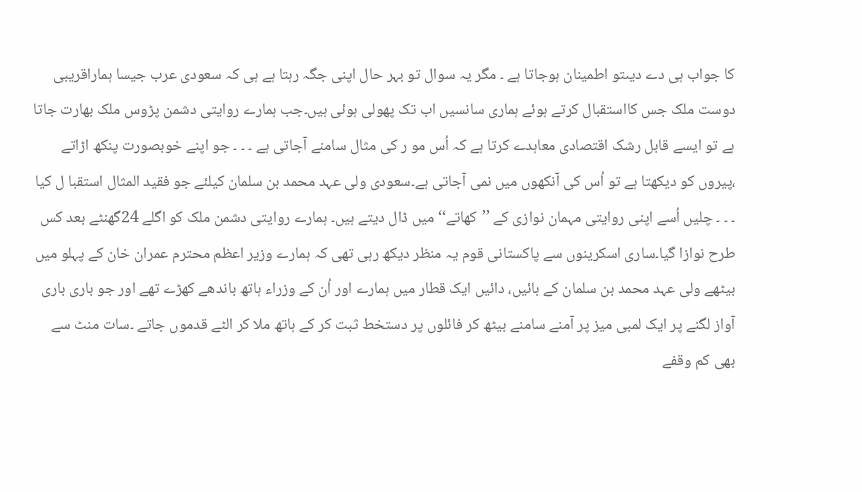کا جواب ہی دے دیںتو اطمینان ہوجاتا ہے ۔ مگر یہ سوال تو بہر حال اپنی جگہ رہتا ہے ہی کہ سعودی عرب جیسا ہماراقریبی دوست ملک جس کااستقبال کرتے ہوئے ہماری سانسیں اب تک پھولی ہوئی ہیں۔جب ہمارے روایتی دشمن پڑوس ملک بھارت جاتا ہے تو ایسے قابل رشک اقتصادی معاہدے کرتا ہے کہ اُس مو ر کی مثال سامنے آجاتی ہے ۔ ۔ ۔ جو اپنے خوبصورت پنکھ اڑاتے ،پیروں کو دیکھتا ہے تو اُس کی آنکھوں میں نمی آجاتی ہے۔سعودی ولی عہد محمد بن سلمان کیلئے جو فقید المثال استقبا ل کیا ۔ ۔ ۔ چلیں اُسے اپنی روایتی مہمان نوازی کے ’’کھاتے‘‘ میں ڈال دیتے ہیں۔ ہمارے روایتی دشمن ملک کو اگلے 24گھنٹے بعد کس طرح نوازا گیا۔ساری اسکرینوں سے پاکستانی قوم یہ منظر دیکھ رہی تھی کہ ہمارے وزیر اعظم محترم عمران خان کے پہلو میں بیٹھے ولی عہد محمد بن سلمان کے بائیں، دائیں ایک قطار میں ہمارے اور اُن کے وزراء ہاتھ باندھے کھڑے تھے اور جو باری باری آواز لگنے پر ایک لمبی میز پر آمنے سامنے بیٹھ کر فائلوں پر دستخط ثبت کر کے ہاتھ ملا کر الٹے قدموں جاتے ۔سات منٹ سے بھی کم وقفے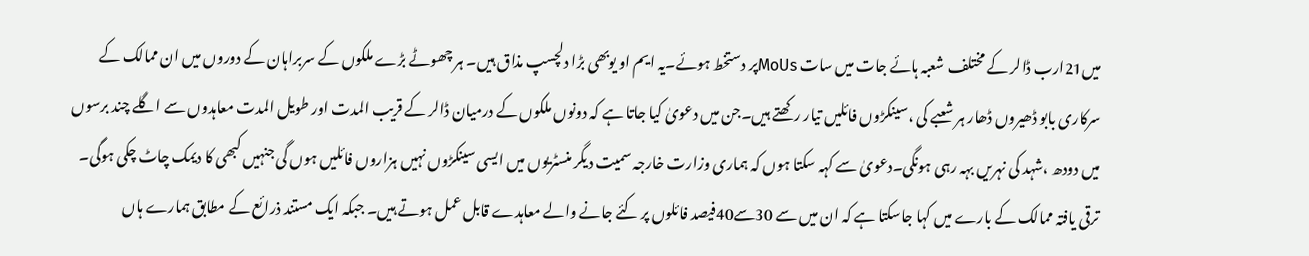میں21ارب ڈالر کے مختلف شعبہ ہائے جات میں سات MoUsپر دستخط ہوئے۔یہ ایم او یوبھی بڑا دلچسپ مذاق ہیں۔ ہر چھوٹے بڑے ملکوں کے سربراہان کے دوروں میں ان ممالک کے سرکاری بابو ڈھیروں ڈھار ہر شعبے کی ،سینکڑوں فائلیں تیار رکھتے ہیں۔جن میں دعویٰ کیا جاتا ہے کہ دونوں ملکوں کے درمیان ڈالر کے قریب المدت اور طویل المدت معاہدوں سے اگلے چند برسوں میں دودھ ،شہد کی نہریں بہہ رہی ہونگی۔دعویٰ سے کہہ سکتا ہوں کہ ہماری وزارت خارجہ سمیت دیگر منسٹریوں میں ایسی سینکڑوں نہیں ہزاروں فائلیں ہوں گی جنہیں کبھی کا دیمک چاٹ چکی ہوگی۔ ترقی یافتہ ممالک کے بارے میں کہا جاسکتا ہے کہ ان میں سے 30سے40فیصد فائلوں پر کئے جانے والے معاہدے قابل عمل ہوتے ہیں۔ جبکہ ایک مستند ذرائع کے مطابق ہمارے ہاں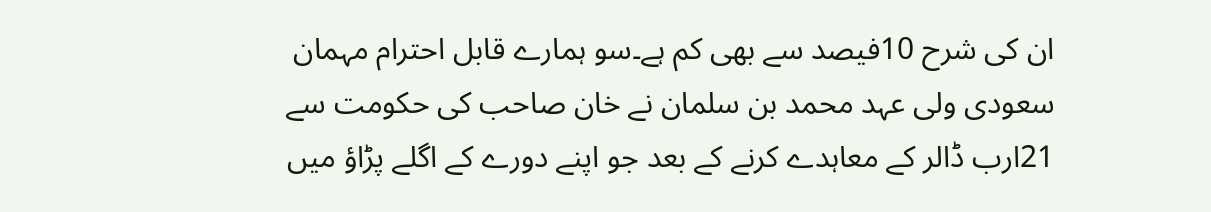ان کی شرح 10فیصد سے بھی کم ہے۔سو ہمارے قابل احترام مہمان سعودی ولی عہد محمد بن سلمان نے خان صاحب کی حکومت سے 21ارب ڈالر کے معاہدے کرنے کے بعد جو اپنے دورے کے اگلے پڑاؤ میں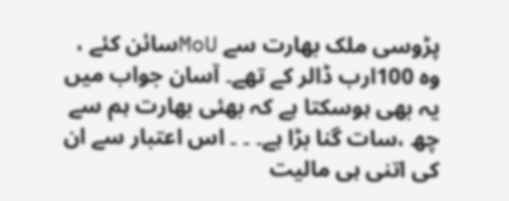پڑوسی ملک بھارت سے MoUسائن کئے ، وہ 100ارب ڈالر کے تھے۔ آسان جواب میں یہ بھی ہوسکتا ہے کہ بھئی بھارت ہم سے چھ ،سات گنا بڑا ہے۔ ۔ ۔ اس اعتبار سے ان کی اتنی ہی مالیت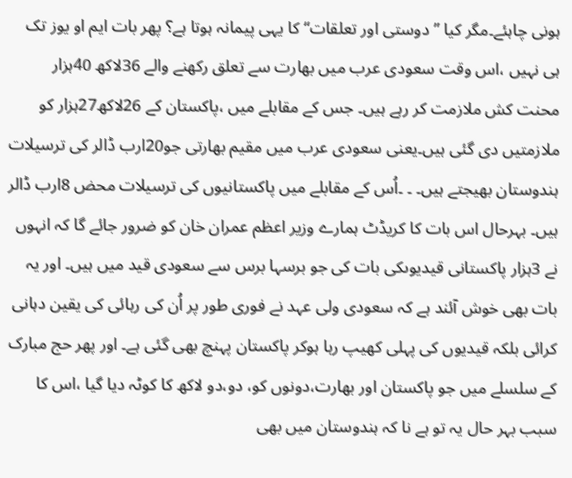ہونی چاہئے۔مگر کیا ’’دوستی اور تعلقات‘‘ کا یہی پیمانہ ہوتا ہے؟ پھر بات ایم او یوز تک ہی نہیں ،اس وقت سعودی عرب میں بھارت سے تعلق رکھنے والے 36لاکھ 40ہزار محنت کش ملازمت کر رہے ہیں۔ جس کے مقابلے میں ،پاکستان کے 26لاکھ27ہزار کو ملازمتیں دی گئی ہیں۔یعنی سعودی عرب میں مقیم بھارتی جو20ارب ڈالر کی ترسیلات ہندوستان بھیجتے ہیں۔ ۔ ۔اُس کے مقابلے میں پاکستانیوں کی ترسیلات محض 8ارب ڈالر ہیں۔ بہرحال اس بات کا کریڈٹ ہمارے وزیر اعظم عمران خان کو ضرور جائے گا کہ انہوں نے 3ہزار پاکستانی قیدیوںکی بات کی جو برسہا برس سے سعودی قید میں ہیں۔ اور یہ بات بھی خوش آئند ہے کہ سعودی ولی عہد نے فوری طور پر اُن کی رہائی کی یقین دہانی کرائی بلکہ قیدیوں کی پہلی کھیپ رہا ہوکر پاکستان پہنچ بھی گئی ہے۔ اور پھر حج مبارک کے سلسلے میں جو پاکستان اور بھارت،دونوں کو، دو،دو لاکھ کا کوٹہ دیا گیا ،اس کا سبب بہر حال یہ تو ہے نا کہ ہندوستان میں بھی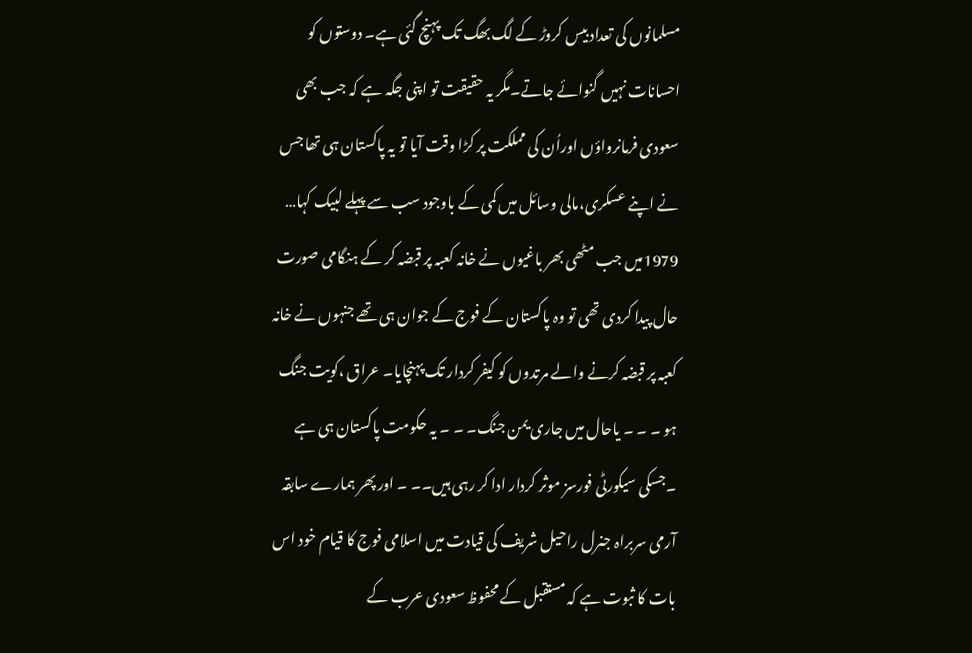مسلمانوں کی تعداد بیس کروڑ کے لگ بھگ تک پہنچ گئی ہے۔ دوستوں کو احسانات نہیں گنوائے جاتے۔مگر یہ حقیقت تو اپنی جگہ ہے کہ جب بھی سعودی فرمانرواؤں اوراُن کی مملکت پر کڑا وقت آیا تو یہ پاکستان ہی تھا جس نے اپنے عسکری،مالی وسائل میں کمی کے باوجود سب سے پہلے لبیک کہا… 1979میں جب مٹھی بھر باغیوں نے خانہ کعبہ پر قبضہ کر کے ہنگامی صورت حال پیدا کردی تھی تو وہ پاکستان کے فوج کے جوان ہی تھے جنہوں نے خانہ کعبہ پر قبضہ کرنے والے مرتدوں کو کیفر کردار تک پہنچایا۔ عراق ،کویت جنگ ہو ۔ ۔ ۔ یاحال میں جاری یمن جنگ۔ ۔ ۔ یہ حکومت پاکستان ہی ہے ۔جسکی سیکورٹی فورسز موثر کردار ادا کر رہی ہیں۔۔ ۔ اور پھر ہمارے سابقہ آرمی سربراہ جنرل راحیل شریف کی قیادت میں اسلامی فوج کا قیام خود اس بات کا ثبوت ہے کہ مستقبل کے محفوظ سعودی عرب کے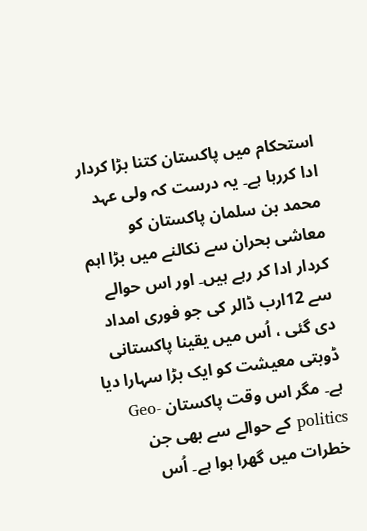استحکام میں پاکستان کتنا بڑا کردار ادا کررہا ہے۔ یہ درست کہ ولی عہد محمد بن سلمان پاکستان کو معاشی بحران سے نکالنے میں بڑا اہم کردار ادا کر رہے ہیں۔ اور اس حوالے سے 12ارب ڈالر کی جو فوری امداد دی گئی ، اُس میں یقینا پاکستانی ڈوبتی معیشت کو ایک بڑا سہارا دیا ہے۔ مگر اس وقت پاکستان Geo-politics کے حوالے سے بھی جن خطرات میں گھرا ہوا ہے۔ اُس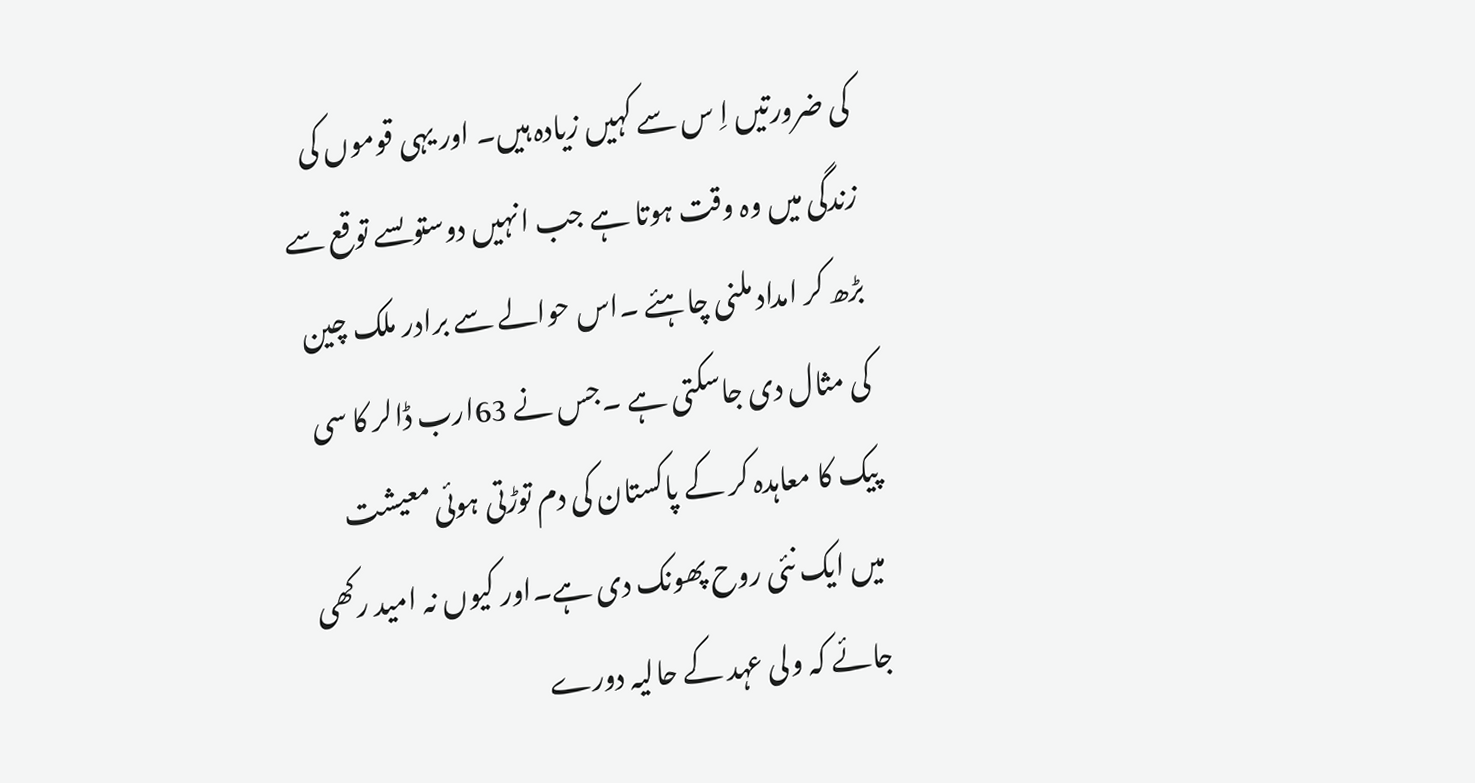کی ضرورتیں اِ س سے کہیں زیادہ ہیں۔ اور یہی قوموں کی زندگی میں وہ وقت ہوتا ہے جب انہیں دوستوںسے توقع سے بڑھ کر امداد ملنی چاہئے ۔اس حوالے سے برادر ملک چین کی مثال دی جاسکتی ہے ۔جس نے 63ارب ڈالر کا سی پیک کا معاہدہ کر کے پاکستان کی دم توڑتی ہوئی معیشت میں ایک نئی روح پھونک دی ہے۔اور کیوں نہ امید رکھی جائے کہ ولی عہد کے حالیہ دورے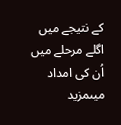کے نتیجے میں اگلے مرحلے میں اُن کی امداد میںمزید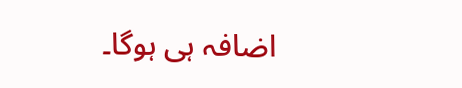اضافہ ہی ہوگا۔